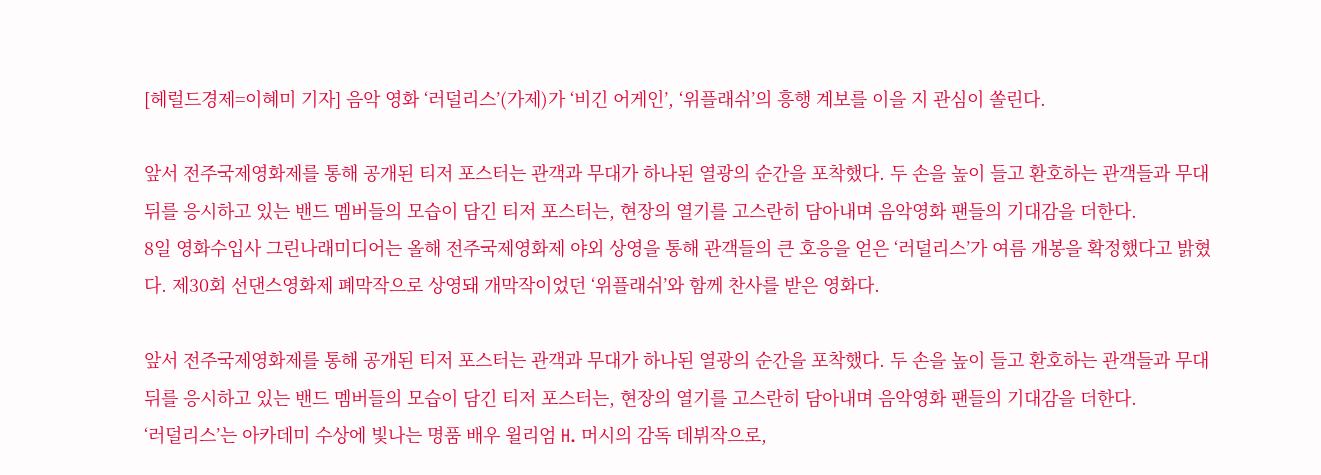[헤럴드경제=이혜미 기자] 음악 영화 ‘러덜리스’(가제)가 ‘비긴 어게인’, ‘위플래쉬’의 흥행 계보를 이을 지 관심이 쏠린다.

앞서 전주국제영화제를 통해 공개된 티저 포스터는 관객과 무대가 하나된 열광의 순간을 포착했다. 두 손을 높이 들고 환호하는 관객들과 무대 뒤를 응시하고 있는 밴드 멤버들의 모습이 담긴 티저 포스터는, 현장의 열기를 고스란히 담아내며 음악영화 팬들의 기대감을 더한다.
8일 영화수입사 그린나래미디어는 올해 전주국제영화제 야외 상영을 통해 관객들의 큰 호응을 얻은 ‘러덜리스’가 여름 개봉을 확정했다고 밝혔다. 제30회 선댄스영화제 폐막작으로 상영돼 개막작이었던 ‘위플래쉬’와 함께 찬사를 받은 영화다.

앞서 전주국제영화제를 통해 공개된 티저 포스터는 관객과 무대가 하나된 열광의 순간을 포착했다. 두 손을 높이 들고 환호하는 관객들과 무대 뒤를 응시하고 있는 밴드 멤버들의 모습이 담긴 티저 포스터는, 현장의 열기를 고스란히 담아내며 음악영화 팬들의 기대감을 더한다.
‘러덜리스’는 아카데미 수상에 빛나는 명품 배우 윌리엄 H. 머시의 감독 데뷔작으로,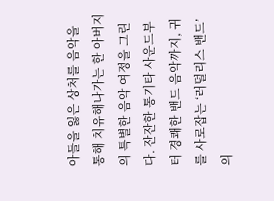아들을 잃은 상처를 음악을 통해 치유해나가는 한 아버지의 특별한 음악 여정을 그린다. 잔잔한 통기타 사운드부터 경쾌한 밴드 음악까지, 귀를 사로잡는 ‘러덜리스 밴드’의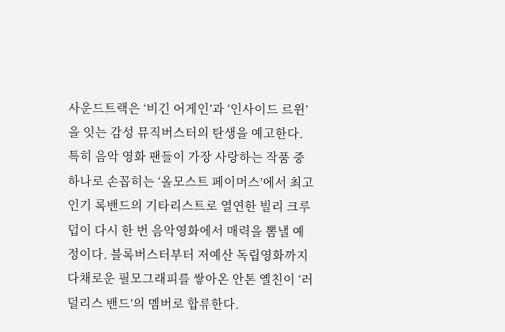사운드트랙은 ‘비긴 어게인’과 ‘인사이드 르윈’을 잇는 감성 뮤직버스터의 탄생을 예고한다.
특히 음악 영화 팬들이 가장 사랑하는 작품 중 하나로 손꼽히는 ‘올모스트 페이머스’에서 최고 인기 록밴드의 기타리스트로 열연한 빌리 크루덥이 다시 한 번 음악영화에서 매력을 뽐낼 예정이다. 블록버스터부터 저예산 독립영화까지 다채로운 필모그래피를 쌓아온 안톤 옐친이 ‘러덜리스 밴드’의 멤버로 합류한다.